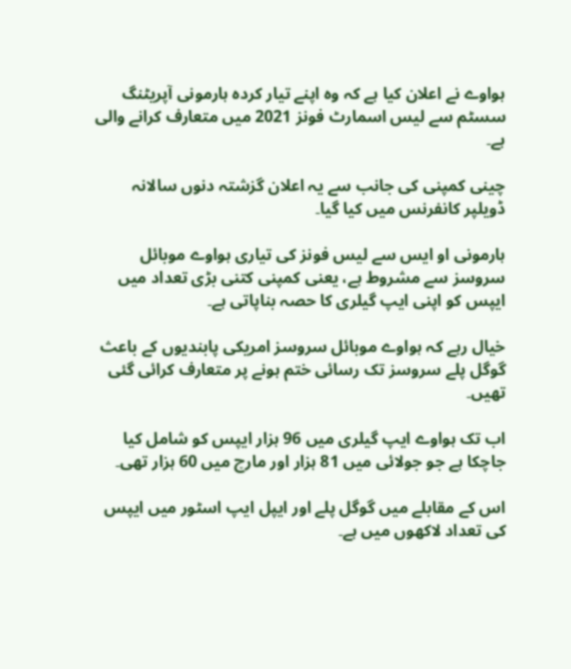ہواوے نے اعلان کیا ہے کہ وہ اپنے تیار کردہ ہارمونی آپریٹنگ سسٹم سے لیس اسمارٹ فونز 2021 میں متعارف کرانے والی ہے۔

چینی کمپنی کی جانب سے یہ اعلان گزشتہ دنوں سالانہ ڈویلپر کانفرنس میں کیا گیا۔

ہارمونی او ایس سے لیس فونز کی تیاری ہواوے موبائل سروسز سے مشروط ہے، یعنی کمپنی کتنی بڑی تعداد میں ایپس کو اپنی ایپ گیلری کا حصہ بناپاتی ہے۔

خیال رہے کہ ہواوے موبائل سروسز امریکی پابندیوں کے باعث گوگل پلے سروسز تک رسائی ختم ہونے پر متعارف کرائی گئی تھیں۔

اب تک ہواوے ایپ گیلری میں 96 ہزار ایپس کو شامل کیا جاچکا ہے جو جولائی میں 81 ہزار اور مارچ میں 60 ہزار تھی۔

اس کے مقابلے میں گوگل پلے اور ایپل ایپ اسٹور میں ایپس کی تعداد لاکھوں میں ہے۔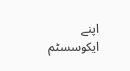اپنے ایکوسسٹم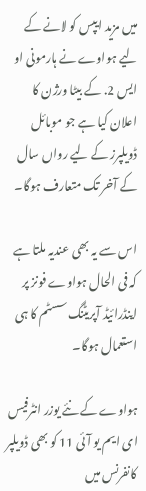میں مزید ایپس کو لانے کے لیے ہواوے نے ہارمونی او ایس 2. کے بیٹا ورژن کا اعلان کیا ہے جو موبائل ڈویلپرز کے لیے رواں سال کے آخر تک متعارف ہوگا۔

اس سے یہ بھی عندیہ ملتا ہے کہ فی الحال ہواوے فونز پر اینڈرائیڈ آپریٹنگ سسٹم کا ہی استعمال ہوگا۔

ہواوے کے نئے یوزر انٹرفیس ای ایم یو آئی 11 کو بھی ڈویلپر کانفرنس میں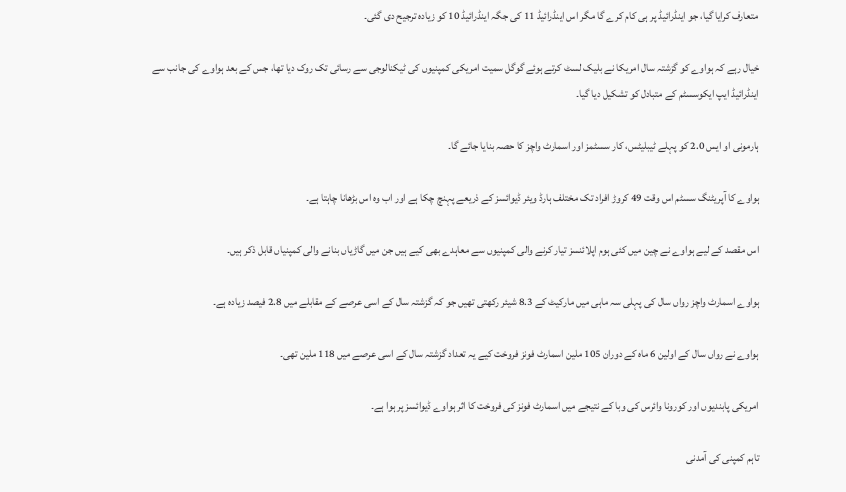متعارف کرایا گیا، جو اینڈرائیڈ پر ہی کام کرے گا مگر اس اینڈرائیڈ 11 کی جگہ اینڈرائیڈ 10 کو زیادہ ترجیح دی گئی۔

خیال رہے کہ ہواوے کو گزشتہ سال امریکا نے بلیک لسٹ کرتے ہوئے گوگل سمیت امریکی کمپنیوں کی ٹیکنالوجی سے رسائی تک روک دیا تھا، جس کے بعد ہواوے کی جانب سے اینڈرائیڈ ایپ ایکوسسٹم کے متبادل کو تشکیل دیا گیا۔

ہارمونی او ایس 2.0 کو پہلے ٹیبلیٹس، کار سسٹمز اور اسمارٹ واچز کا حصہ بنایا جائے گا۔

ہواوے کا آپریٹنگ سسٹم اس وقت 49 کروڑ افراد تک مختلف ہارڈ ویئر ڈیوائسز کے ذریعے پہنچ چکا ہے اور اب وہ اس بڑھانا چاہتا ہے۔

اس مقصد کے لیے ہواوے نے چین میں کئی ہوم اپلائنسز تیار کرنے والی کمپنیوں سے معاہدے بھی کیے ہیں جن میں گاڑیاں بنانے والی کمپنیاں قابل ذکر ہیں۔

ہواوے اسمارٹ واچز رواں سال کی پہلی سہ ماہی میں مارکیٹ کے 8.3 شیئر رکھتی تھیں جو کہ گزشتہ سال کے اسی عرصے کے مقابلے میں 2.8 فیصد زیادہ ہے۔

ہواوے نے رواں سال کے اولین 6 ماہ کے دوران 105 ملین اسمارٹ فونز فروخت کیے یہ تعداد گزشتہ سال کے اسی عرصے میں 118 ملین تھی۔

امریکی پابندیوں اور کورونا وائرس کی وبا کے نتیجے میں اسمارٹ فونز کی فروخت کا اثر ہواوے ڈیوائسز پر ہوا ہے۔

تاہم کمپنی کی آمدنی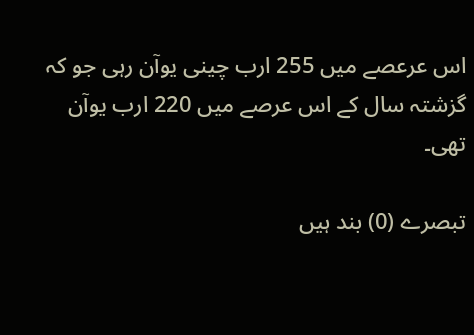اس عرعصے میں 255 ارب چینی یوآن رہی جو کہ گزشتہ سال کے اس عرصے میں 220 ارب یوآن تھی۔

تبصرے (0) بند ہیں